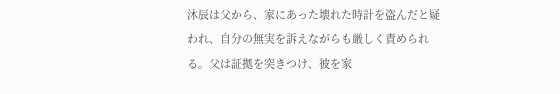沐辰は父から、家にあった壊れた時計を盗んだと疑われ、自分の無実を訴えながらも厳しく責められる。父は証拠を突きつけ、彼を家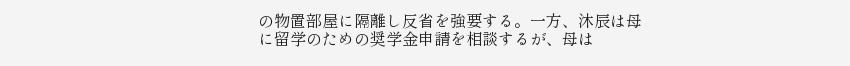の物置部屋に隔離し反省を強要する。一方、沐辰は母に留学のための奨学金申請を相談するが、母は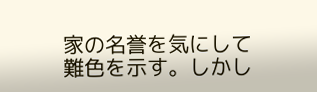家の名誉を気にして難色を示す。しかし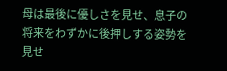母は最後に優しさを見せ、息子の将来をわずかに後押しする姿勢を見せ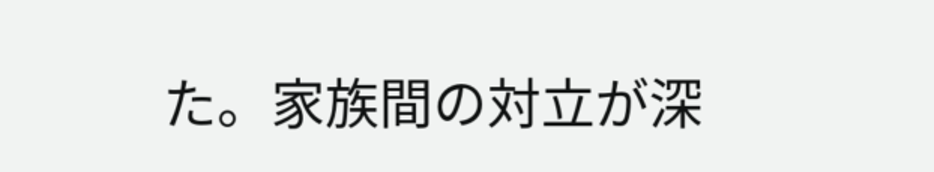た。家族間の対立が深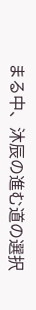まる中、沐辰の進む道の選択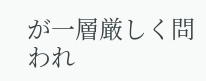が一層厳しく問われ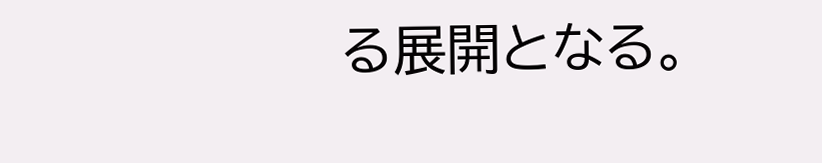る展開となる。